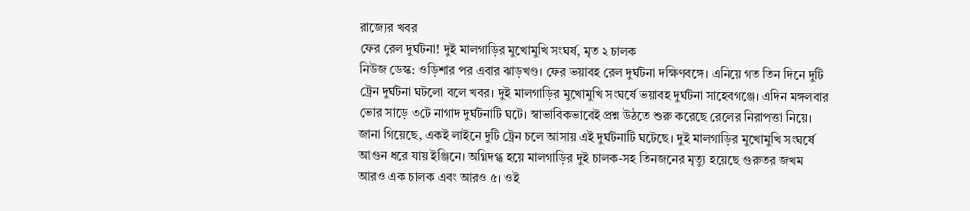রাজ্যের খবর
ফের রেল দুর্ঘটনা! দুই মালগাড়ির মুখোমুখি সংঘর্ষ, মৃত ২ চালক
নিউজ ডেস্ক: ওড়িশার পর এবার ঝাড়খণ্ড। ফের ভয়াবহ রেল দুর্ঘটনা দক্ষিণবঙ্গে। এনিয়ে গত তিন দিনে দুটি ট্রেন দুর্ঘটনা ঘটলো বলে খবর। দুই মালগাড়ির মুখোমুখি সংঘর্ষে ভয়াবহ দুর্ঘটনা সাহেবগঞ্জে। এদিন মঙ্গলবার ভোর সাড়ে ৩টে নাগাদ দুর্ঘটনাটি ঘটে। স্বাভাবিকভাবেই প্রশ্ন উঠতে শুরু করেছে রেলের নিরাপত্তা নিয়ে।
জানা গিয়েছে, একই লাইনে দুটি ট্রেন চলে আসায় এই দুর্ঘটনাটি ঘটেছে। দুই মালগাড়ির মুখোমুখি সংঘর্ষে আগুন ধরে যায় ইঞ্জিনে। অগ্নিদগ্ধ হয়ে মালগাড়ির দুই চালক-সহ তিনজনের মৃত্যু হয়েছে গুরুতর জখম
আরও এক চালক এবং আরও ৫। ওই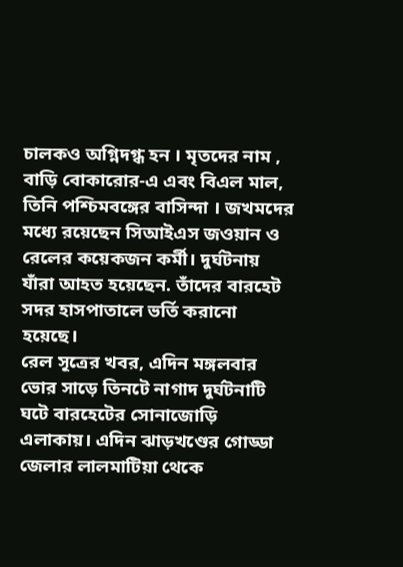চালকও অগ্নিদগ্ধ হন । মৃতদের নাম , বাড়ি বোকারোর-এ এবং বিএল মাল, তিনি পশ্চিমবঙ্গের বাসিন্দা । জখমদের মধ্যে রয়েছেন সিআইএস জওয়ান ও রেলের কয়েকজন কর্মী। দুর্ঘটনায় যাঁরা আহত হয়েছেন. তাঁদের বারহেট সদর হাসপাতালে ভর্তি করানো হয়েছে।
রেল সূত্রের খবর, এদিন মঙ্গলবার ভোর সাড়ে তিনটে নাগাদ দুর্ঘটনাটি ঘটে বারহেটের সোনাজোড়ি এলাকায়। এদিন ঝাড়খণ্ডের গোড্ডা জেলার লালমাটিয়া থেকে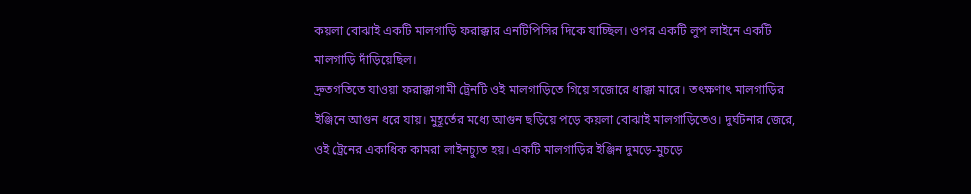কয়লা বোঝাই একটি মালগাড়ি ফরাক্কার এনটিপিসির দিকে যাচ্ছিল। ওপর একটি লুপ লাইনে একটি মালগাড়ি দাঁড়িয়েছিল।
দ্রুতগতিতে যাওয়া ফরাক্কাগামী ট্রেনটি ওই মালগাড়িতে গিয়ে সজোরে ধাক্কা মারে। তৎক্ষণাৎ মালগাড়ির ইঞ্জিনে আগুন ধরে যায়। মুহূর্তের মধ্যে আগুন ছড়িয়ে পড়ে কয়লা বোঝাই মালগাড়িতেও। দুর্ঘটনার জেরে, ওই ট্রেনের একাধিক কামরা লাইনচ্যুত হয়। একটি মালগাড়ির ইঞ্জিন দুমড়ে-মুচড়ে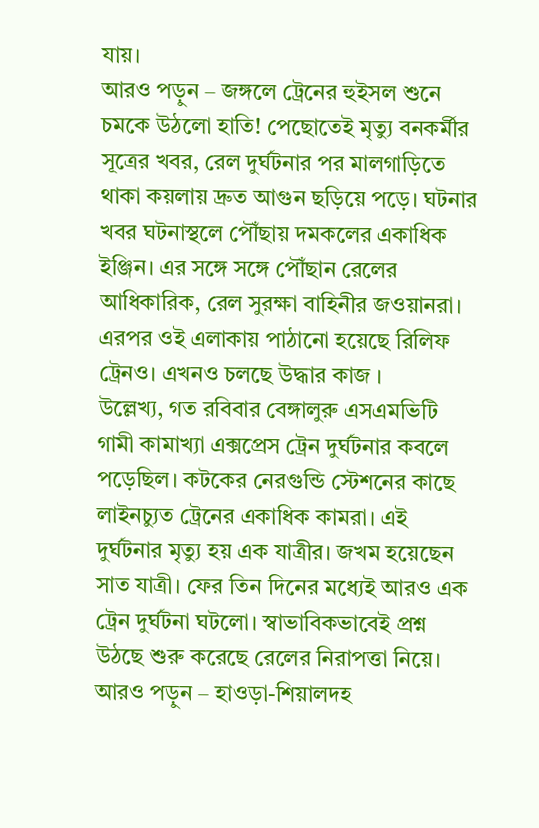যায়।
আরও পড়ুন – জঙ্গলে ট্রেনের হুইসল শুনে চমকে উঠলো হাতি! পেছোতেই মৃত্যু বনকর্মীর
সূত্রের খবর, রেল দুর্ঘটনার পর মালগাড়িতে থাকা কয়লায় দ্রুত আগুন ছড়িয়ে পড়ে। ঘটনার খবর ঘটনাস্থলে পৌঁছায় দমকলের একাধিক ইঞ্জিন। এর সঙ্গে সঙ্গে পৌঁছান রেলের আধিকারিক, রেল সুরক্ষা বাহিনীর জওয়ানরা। এরপর ওই এলাকায় পাঠানো হয়েছে রিলিফ ট্রেনও। এখনও চলছে উদ্ধার কাজ ।
উল্লেখ্য, গত রবিবার বেঙ্গালুরু এসএমভিটি গামী কামাখ্যা এক্সপ্রেস ট্রেন দুর্ঘটনার কবলে পড়েছিল। কটকের নেরগুন্ডি স্টেশনের কাছে লাইনচ্যুত ট্রেনের একাধিক কামরা। এই দুর্ঘটনার মৃত্যু হয় এক যাত্রীর। জখম হয়েছেন সাত যাত্রী। ফের তিন দিনের মধ্যেই আরও এক ট্রেন দুর্ঘটনা ঘটলো। স্বাভাবিকভাবেই প্রশ্ন উঠছে শুরু করেছে রেলের নিরাপত্তা নিয়ে।
আরও পড়ুন – হাওড়া-শিয়ালদহ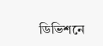ডিভিশনে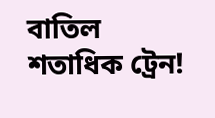বাতিল শতাধিক ট্রেন!